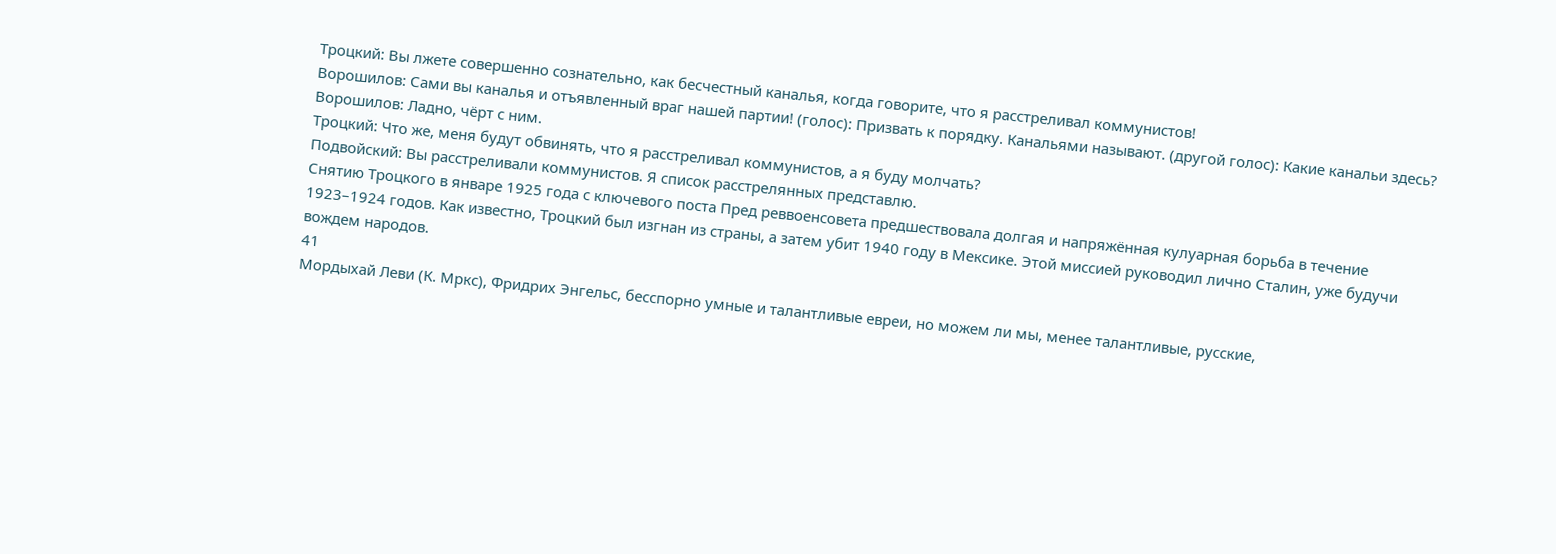Троцкий: Вы лжете совершенно сознательно, как бесчестный каналья, когда говорите, что я расстреливал коммунистов!
Ворошилов: Сами вы каналья и отъявленный враг нашей партии! (голос): Призвать к порядку. Канальями называют. (другой голос): Какие канальи здесь?
Ворошилов: Ладно, чёрт с ним.
Троцкий: Что же, меня будут обвинять, что я расстреливал коммунистов, а я буду молчать?
Подвойский: Вы расстреливали коммунистов. Я список расстрелянных представлю.
Снятию Троцкого в январе 1925 года с ключевого поста Пред реввоенсовета предшествовала долгая и напряжённая кулуарная борьба в течение 1923–1924 годов. Как известно, Троцкий был изгнан из страны, а затем убит 1940 году в Мексике. Этой миссией руководил лично Сталин, уже будучи вождем народов.
41
Мордыхай Леви (К. Мркс), Фридрих Энгельс, бесспорно умные и талантливые евреи, но можем ли мы, менее талантливые, русские,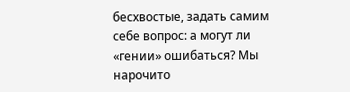бесхвостые, задать самим себе вопрос: а могут ли «гении» ошибаться? Мы нарочито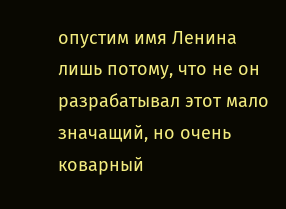опустим имя Ленина лишь потому, что не он разрабатывал этот мало значащий, но очень коварный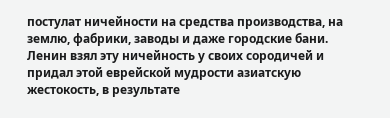постулат ничейности на средства производства, на землю, фабрики, заводы и даже городские бани. Ленин взял эту ничейность у своих сородичей и придал этой еврейской мудрости азиатскую жестокость, в результате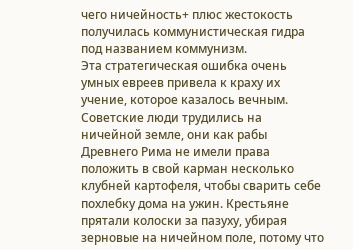чего ничейность+ плюс жестокость получилась коммунистическая гидра под названием коммунизм.
Эта стратегическая ошибка очень умных евреев привела к краху их учение, которое казалось вечным.
Советские люди трудились на ничейной земле, они как рабы Древнего Рима не имели права положить в свой карман несколько клубней картофеля, чтобы сварить себе похлебку дома на ужин. Крестьяне прятали колоски за пазуху, убирая зерновые на ничейном поле, потому что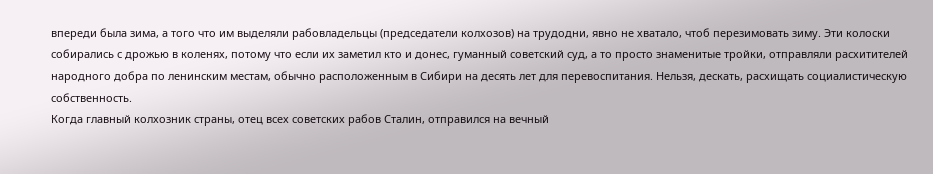впереди была зима, а того что им выделяли рабовладельцы (председатели колхозов) на трудодни, явно не хватало, чтоб перезимовать зиму. Эти колоски собирались с дрожью в коленях, потому что если их заметил кто и донес, гуманный советский суд, а то просто знаменитые тройки, отправляли расхитителей народного добра по ленинским местам, обычно расположенным в Сибири на десять лет для перевоспитания. Нельзя, дескать, расхищать социалистическую собственность.
Когда главный колхозник страны, отец всех советских рабов Сталин, отправился на вечный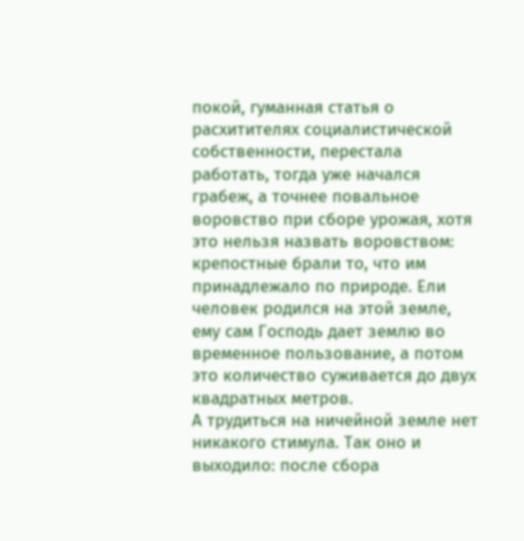покой, гуманная статья о расхитителях социалистической собственности, перестала работать, тогда уже начался грабеж, а точнее повальное воровство при сборе урожая, хотя это нельзя назвать воровством: крепостные брали то, что им принадлежало по природе. Ели человек родился на этой земле, ему сам Господь дает землю во временное пользование, а потом это количество суживается до двух квадратных метров.
А трудиться на ничейной земле нет никакого стимула. Так оно и выходило: после сбора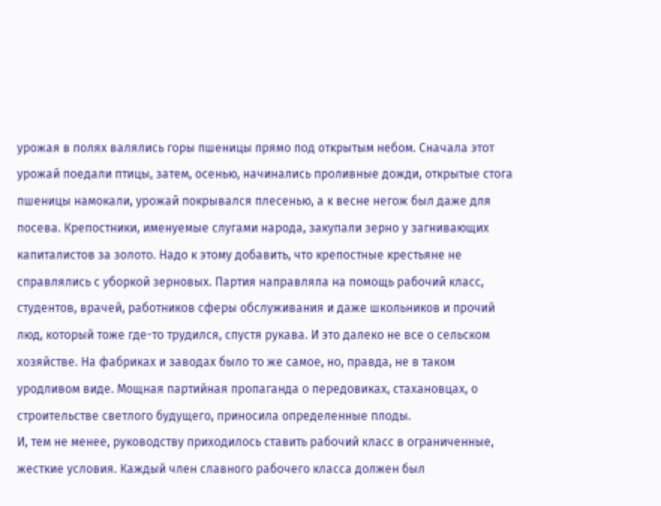урожая в полях валялись горы пшеницы прямо под открытым небом. Сначала этот урожай поедали птицы, затем, осенью, начинались проливные дожди, открытые стога пшеницы намокали, урожай покрывался плесенью, а к весне негож был даже для посева. Крепостники, именуемые слугами народа, закупали зерно у загнивающих капиталистов за золото. Надо к этому добавить, что крепостные крестьяне не справлялись с уборкой зерновых. Партия направляла на помощь рабочий класс, студентов, врачей, работников сферы обслуживания и даже школьников и прочий люд, который тоже где-то трудился, спустя рукава. И это далеко не все о сельском хозяйстве. На фабриках и заводах было то же самое, но, правда, не в таком уродливом виде. Мощная партийная пропаганда о передовиках, стахановцах, о строительстве светлого будущего, приносила определенные плоды.
И, тем не менее, руководству приходилось ставить рабочий класс в ограниченные, жесткие условия. Каждый член славного рабочего класса должен был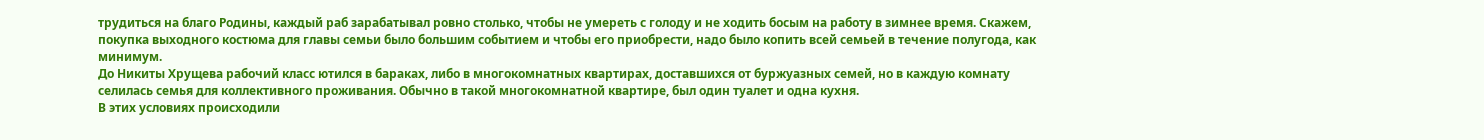трудиться на благо Родины, каждый раб зарабатывал ровно столько, чтобы не умереть с голоду и не ходить босым на работу в зимнее время. Скажем, покупка выходного костюма для главы семьи было большим событием и чтобы его приобрести, надо было копить всей семьей в течение полугода, как минимум.
До Никиты Хрущева рабочий класс ютился в бараках, либо в многокомнатных квартирах, доставшихся от буржуазных семей, но в каждую комнату селилась семья для коллективного проживания. Обычно в такой многокомнатной квартире, был один туалет и одна кухня.
В этих условиях происходили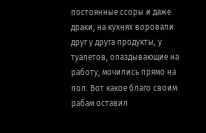постоянные ссоры и даже драки, на кухнях воровали друг у друга продукты, у туалетов, опаздывающие на работу, мочились прямо на пол. Вот какое благо своим рабам оставил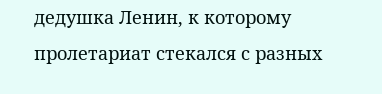дедушка Ленин, к которому пролетариат стекался с разных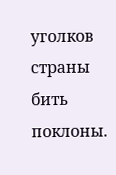уголков страны бить поклоны.